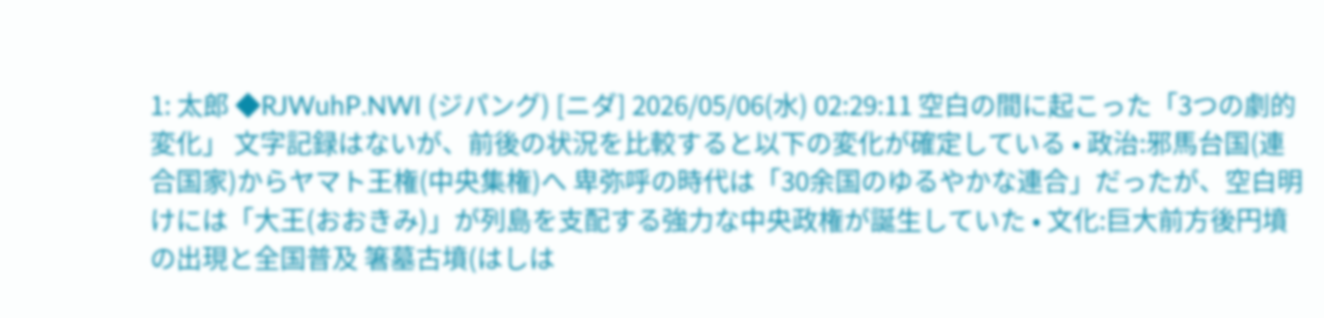1: 太郎 ◆RJWuhP.NWI (ジパング) [ニダ] 2026/05/06(水) 02:29:11 空白の間に起こった「3つの劇的変化」 文字記録はないが、前後の状況を比較すると以下の変化が確定している • 政治:邪馬台国(連合国家)からヤマト王権(中央集権)へ 卑弥呼の時代は「30余国のゆるやかな連合」だったが、空白明けには「大王(おおきみ)」が列島を支配する強力な中央政権が誕生していた • 文化:巨大前方後円墳の出現と全国普及 箸墓古墳(はしは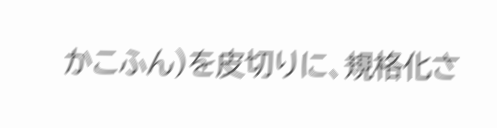かこふん)を皮切りに、規格化さ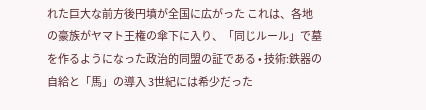れた巨大な前方後円墳が全国に広がった これは、各地の豪族がヤマト王権の傘下に入り、「同じルール」で墓を作るようになった政治的同盟の証である • 技術:鉄器の自給と「馬」の導入 3世紀には希少だった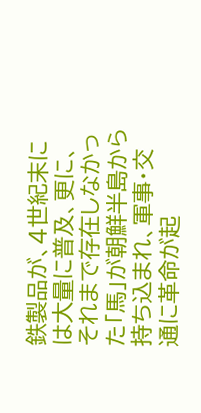鉄製品が、4世紀末には大量に普及、更に、それまで存在しなかった「馬」が朝鮮半島から持ち込まれ、軍事・交通に革命が起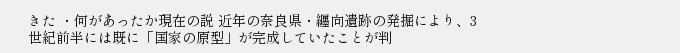きた ・何があったか現在の説 近年の奈良県・纒向遺跡の発掘により、3世紀前半には既に「国家の原型」が完成していたことが判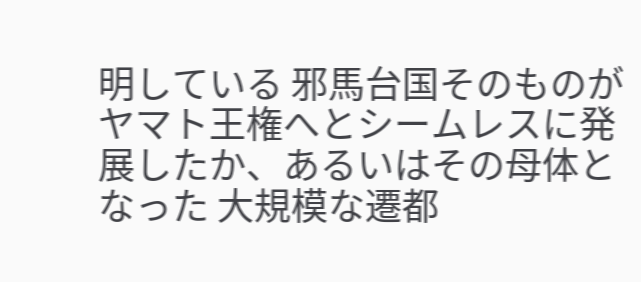明している 邪馬台国そのものがヤマト王権へとシームレスに発展したか、あるいはその母体となった 大規模な遷都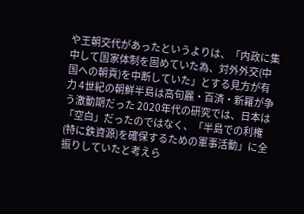や王朝交代があったというよりは、「内政に集中して国家体制を固めていた為、対外外交(中国への朝貢)を中断していた」とする見方が有力 4世紀の朝鮮半島は高句麗・百済・新羅が争う激動期だった 2020年代の研究では、日本は「空白」だったのではなく、「半島での利権(特に鉄資源)を確保するための軍事活動」に全振りしていたと考えら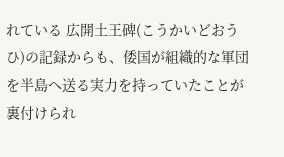れている 広開土王碑(こうかいどおうひ)の記録からも、倭国が組織的な軍団を半島へ送る実力を持っていたことが裏付けられ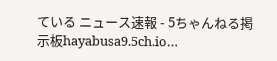ている ニュース速報 - 5ちゃんねる掲示板hayabusa9.5ch.io…